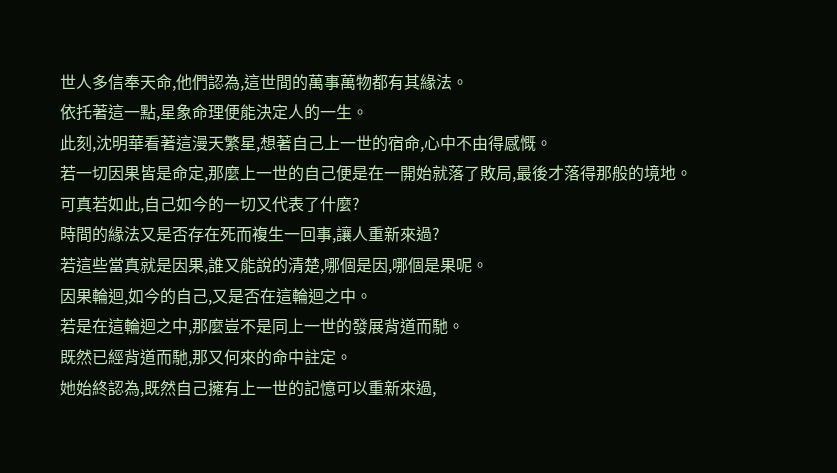世人多信奉天命,他們認為,這世間的萬事萬物都有其緣法。
依托著這一點,星象命理便能決定人的一生。
此刻,沈明華看著這漫天繁星,想著自己上一世的宿命,心中不由得感慨。
若一切因果皆是命定,那麼上一世的自己便是在一開始就落了敗局,最後才落得那般的境地。
可真若如此,自己如今的一切又代表了什麼?
時間的緣法又是否存在死而複生一回事,讓人重新來過?
若這些當真就是因果,誰又能說的清楚,哪個是因,哪個是果呢。
因果輪迴,如今的自己,又是否在這輪迴之中。
若是在這輪迴之中,那麼豈不是同上一世的發展背道而馳。
既然已經背道而馳,那又何來的命中註定。
她始終認為,既然自己擁有上一世的記憶可以重新來過,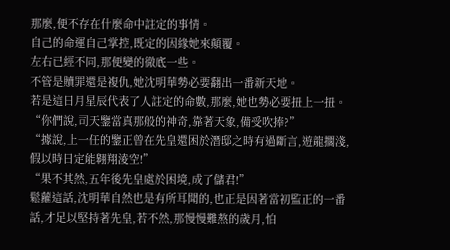那麼,便不存在什麼命中註定的事情。
自己的命運自己掌控,既定的因緣她來顛覆。
左右已經不同,那便變的徹底一些。
不管是贖罪還是複仇,她沈明華勢必要翻出一番新天地。
若是這日月星辰代表了人註定的命數,那麼,她也勢必要扭上一扭。
“你們說,司天鑒當真那般的神奇,靠著天象,備受吹捧?”
“據說,上一任的鑒正曾在先皇還困於潛邸之時有過斷言,遊龍擱淺,假以時日定能翱翔淩空!”
“果不其然,五年後先皇處於困境,成了儲君!”
鬆蘿這話,沈明華自然也是有所耳聞的,也正是因著當初監正的一番話,才足以堅持著先皇,若不然,那慢慢難熬的歲月,怕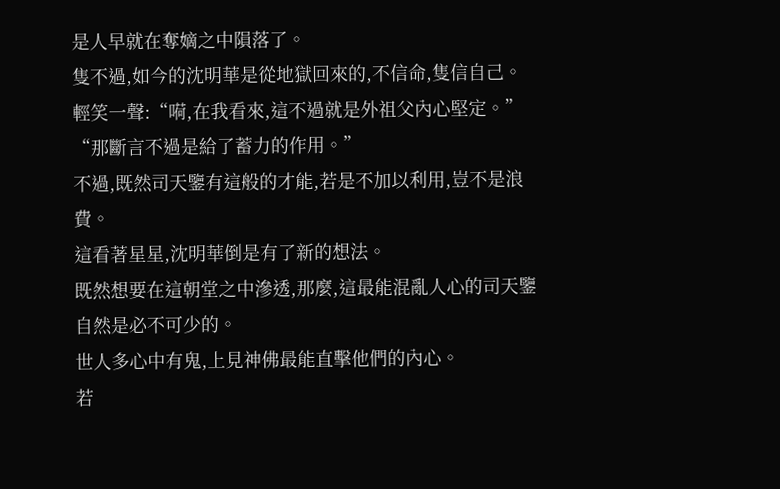是人早就在奪嫡之中隕落了。
隻不過,如今的沈明華是從地獄回來的,不信命,隻信自己。
輕笑一聲:“嗬,在我看來,這不過就是外祖父內心堅定。”
“那斷言不過是給了蓄力的作用。”
不過,既然司天鑒有這般的才能,若是不加以利用,豈不是浪費。
這看著星星,沈明華倒是有了新的想法。
既然想要在這朝堂之中滲透,那麼,這最能混亂人心的司天鑒自然是必不可少的。
世人多心中有鬼,上見神佛最能直擊他們的內心。
若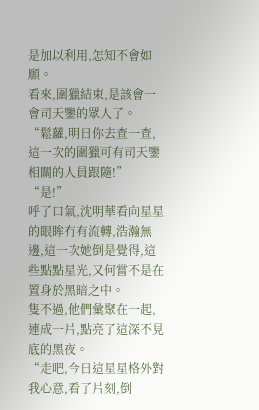是加以利用,怎知不會如願。
看來,圍獵結束,是該會一會司天鑒的眾人了。
“鬆蘿,明日你去查一查,這一次的圍獵可有司天鑒相關的人員跟隨!”
“是!”
呼了口氣,沈明華看向星星的眼眸冇有流轉,浩瀚無邊,這一次她倒是覺得,這些點點星光,又何嘗不是在置身於黑暗之中。
隻不過,他們彙聚在一起,連成一片,點亮了這深不見底的黑夜。
“走吧,今日這星星格外對我心意,看了片刻,倒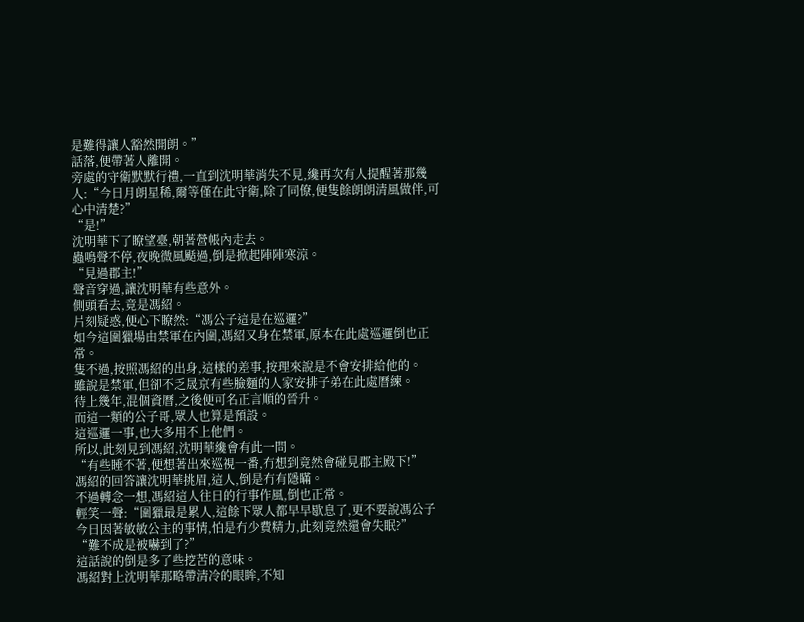是難得讓人豁然開朗。”
話落,便帶著人離開。
旁處的守衛默默行禮,一直到沈明華消失不見,纔再次有人提醒著那幾人:“今日月朗星稀,爾等僅在此守衛,除了同僚,便隻餘朗朗清風做伴,可心中清楚?”
“是!”
沈明華下了瞭望臺,朝著營帳內走去。
蟲鳴聲不停,夜晚微風颳過,倒是掀起陣陣寒涼。
“見過郡主!”
聲音穿過,讓沈明華有些意外。
側頭看去,竟是馮紹。
片刻疑惑,便心下瞭然:“馮公子這是在巡邏?”
如今這圍獵場由禁軍在內圍,馮紹又身在禁軍,原本在此處巡邏倒也正常。
隻不過,按照馮紹的出身,這樣的差事,按理來說是不會安排給他的。
雖說是禁軍,但卻不乏晟京有些臉麵的人家安排子弟在此處曆練。
待上幾年,混個資曆,之後便可名正言順的晉升。
而這一類的公子哥,眾人也算是預設。
這巡邏一事,也大多用不上他們。
所以,此刻見到馮紹,沈明華纔會有此一問。
“有些睡不著,便想著出來巡視一番,冇想到竟然會碰見郡主殿下!”
馮紹的回答讓沈明華挑眉,這人,倒是冇有隱瞞。
不過轉念一想,馮紹這人往日的行事作風,倒也正常。
輕笑一聲:“圍獵最是累人,這餘下眾人都早早歇息了,更不要說馮公子今日因著敏敏公主的事情,怕是冇少費精力,此刻竟然還會失眠?”
“難不成是被嚇到了?”
這話說的倒是多了些挖苦的意味。
馮紹對上沈明華那略帶清冷的眼眸,不知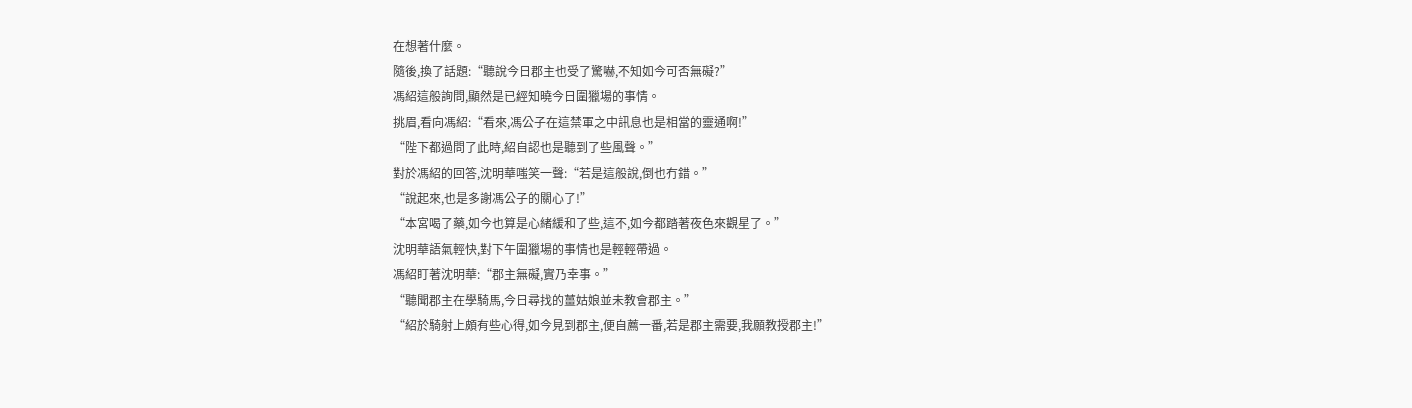在想著什麼。
隨後,換了話題:“聽說今日郡主也受了驚嚇,不知如今可否無礙?”
馮紹這般詢問,顯然是已經知曉今日圍獵場的事情。
挑眉,看向馮紹:“看來,馮公子在這禁軍之中訊息也是相當的靈通啊!”
“陛下都過問了此時,紹自認也是聽到了些風聲。”
對於馮紹的回答,沈明華嗤笑一聲:“若是這般說,倒也冇錯。”
“說起來,也是多謝馮公子的關心了!”
“本宮喝了藥,如今也算是心緒緩和了些,這不,如今都踏著夜色來觀星了。”
沈明華語氣輕快,對下午圍獵場的事情也是輕輕帶過。
馮紹盯著沈明華:“郡主無礙,實乃幸事。”
“聽聞郡主在學騎馬,今日尋找的薑姑娘並未教會郡主。”
“紹於騎射上頗有些心得,如今見到郡主,便自薦一番,若是郡主需要,我願教授郡主!”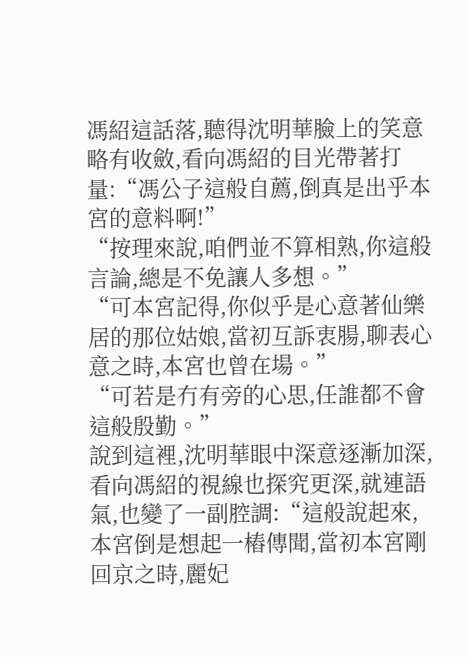馮紹這話落,聽得沈明華臉上的笑意略有收斂,看向馮紹的目光帶著打量:“馮公子這般自薦,倒真是出乎本宮的意料啊!”
“按理來說,咱們並不算相熟,你這般言論,總是不免讓人多想。”
“可本宮記得,你似乎是心意著仙樂居的那位姑娘,當初互訴衷腸,聊表心意之時,本宮也曾在場。”
“可若是冇有旁的心思,任誰都不會這般殷勤。”
說到這裡,沈明華眼中深意逐漸加深,看向馮紹的視線也探究更深,就連語氣,也變了一副腔調:“這般說起來,本宮倒是想起一樁傳聞,當初本宮剛回京之時,麗妃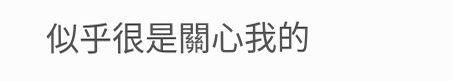似乎很是關心我的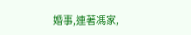婚事,連著馮家,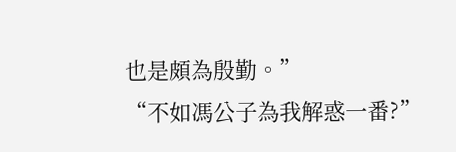也是頗為殷勤。”
“不如馮公子為我解惑一番?”